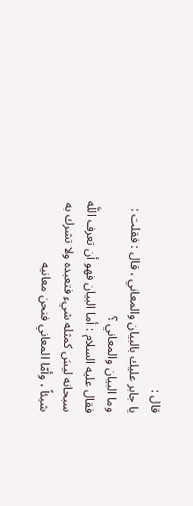قال :
يا جابر عليك بالبيان والمعاني ، قال : فقلت : وما البيان والمعاني ؟
فقال عليه السلام : أما البيان فهو أن تعرف اللَّه سبحانه ليسَ كمثله شيء فتعبده ولا تشرك به شيئاً ، وأمّا المعاني فنحن معانيه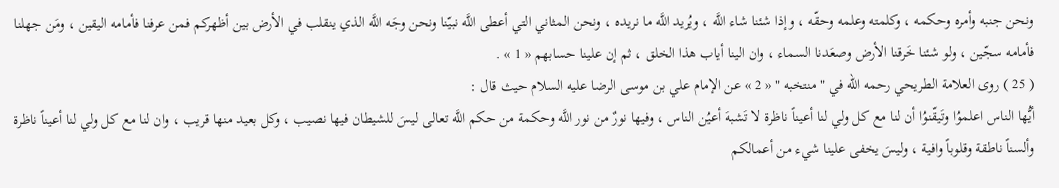ونحن جنبه وأمره وحكمه ، وكلمته وعلمه وحقّه ، وإذا شئنا شاء اللَّه ، ويُريد اللَّه ما نريده ، ونحن المثاني التي أعطى اللَّه نبيّنا ونحن وجَه اللَّه الذي ينقلب في الأرض بين أظهركم فمن عرفنا فأمامه اليقين ، ومَن جهلنا فأمامه سجّين ، ولو شئنا خَرقنا الأرض وصعَدنا السماء ، وان الينا أياب هذا الخلق ، ثم إن علينا حسابهم « 1 » .
( 25 ) روى العلامة الطريحي رحمه الله في " منتخبه " « 2 » عن الإمام علي بن موسى الرضا عليه السلام حيث قال :
أيُّها الناس اعلموُا وتَيقّنوُا أن لنا مع كل ولي لنا أعيناً ناظرة لا تَشبهَ أعيُن الناس ، وفيها نورٌ من نور اللَّه وحكمة من حكم اللَّه تعالى ليسَ للشيطان فيها نصيب ، وكل بعيد منها قريب ، وان لنا مع كل ولي لنا أعيناً ناظرة وألسناً ناطقة وقلوباً وافية ، وليسَ يخفى علينا شيء من أعمالكم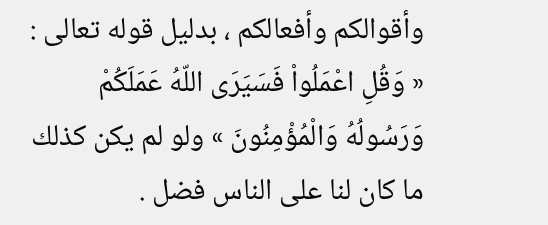وأقوالكم وأفعالكم ، بدليل قوله تعالى : « وَقُلِ اعْمَلُواْ فَسَيَرَى اللّهُ عَمَلَكُمْ وَرَسُولُهُ وَالْمُؤْمِنُونَ » ولو لم يكن كذلك ما كان لنا على الناس فضل .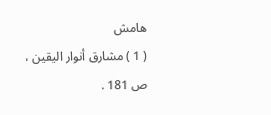هامش
( 1 ) مشارق أنوار اليقين ، ص 181 .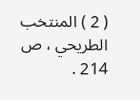( 2 ) المنتخب الطريحي ، ص 214 .